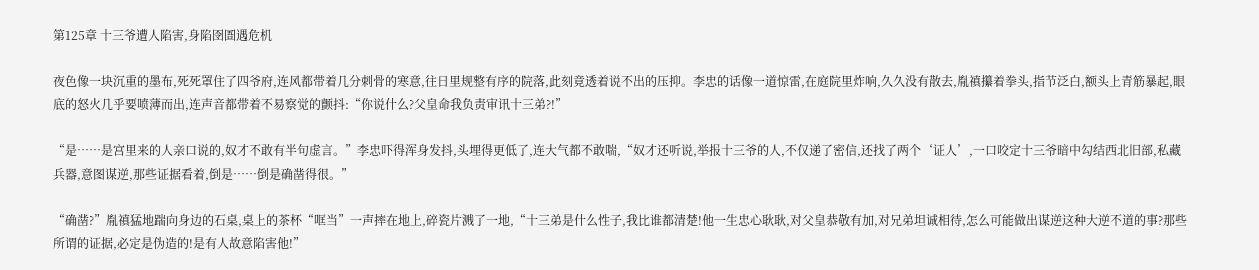第125章 十三爷遭人陷害,身陷囹圄遇危机

夜色像一块沉重的墨布,死死罩住了四爷府,连风都带着几分刺骨的寒意,往日里规整有序的院落,此刻竟透着说不出的压抑。李忠的话像一道惊雷,在庭院里炸响,久久没有散去,胤禛攥着拳头,指节泛白,额头上青筋暴起,眼底的怒火几乎要喷薄而出,连声音都带着不易察觉的颤抖:“你说什么?父皇命我负责审讯十三弟?!”

“是……是宫里来的人亲口说的,奴才不敢有半句虚言。”李忠吓得浑身发抖,头埋得更低了,连大气都不敢喘,“奴才还听说,举报十三爷的人,不仅递了密信,还找了两个‘证人’,一口咬定十三爷暗中勾结西北旧部,私藏兵器,意图谋逆,那些证据看着,倒是……倒是确凿得很。”

“确凿?”胤禛猛地踹向身边的石桌,桌上的茶杯“哐当”一声摔在地上,碎瓷片溅了一地,“十三弟是什么性子,我比谁都清楚!他一生忠心耿耿,对父皇恭敬有加,对兄弟坦诚相待,怎么可能做出谋逆这种大逆不道的事?那些所谓的证据,必定是伪造的!是有人故意陷害他!”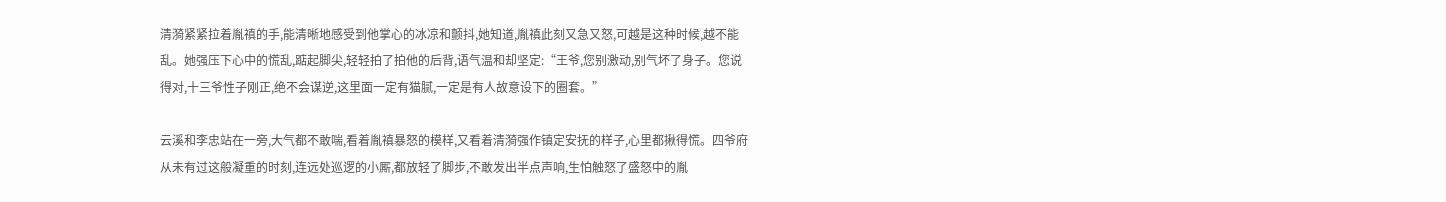清漪紧紧拉着胤禛的手,能清晰地感受到他掌心的冰凉和颤抖,她知道,胤禛此刻又急又怒,可越是这种时候,越不能乱。她强压下心中的慌乱,踮起脚尖,轻轻拍了拍他的后背,语气温和却坚定:“王爷,您别激动,别气坏了身子。您说得对,十三爷性子刚正,绝不会谋逆,这里面一定有猫腻,一定是有人故意设下的圈套。”

云溪和李忠站在一旁,大气都不敢喘,看着胤禛暴怒的模样,又看着清漪强作镇定安抚的样子,心里都揪得慌。四爷府从未有过这般凝重的时刻,连远处巡逻的小厮,都放轻了脚步,不敢发出半点声响,生怕触怒了盛怒中的胤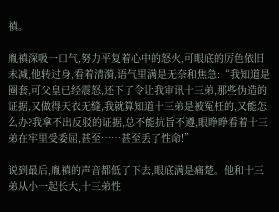禛。

胤禛深吸一口气,努力平复着心中的怒火,可眼底的厉色依旧未减,他转过身,看着清漪,语气里满是无奈和焦急:“我知道是圈套,可父皇已经震怒,还下了令让我审讯十三弟,那些伪造的证据,又做得天衣无缝,我就算知道十三弟是被冤枉的,又能怎么办?我拿不出反驳的证据,总不能抗旨不遵,眼睁睁看着十三弟在牢里受委屈,甚至……甚至丢了性命!”

说到最后,胤禛的声音都低了下去,眼底满是痛楚。他和十三弟从小一起长大,十三弟性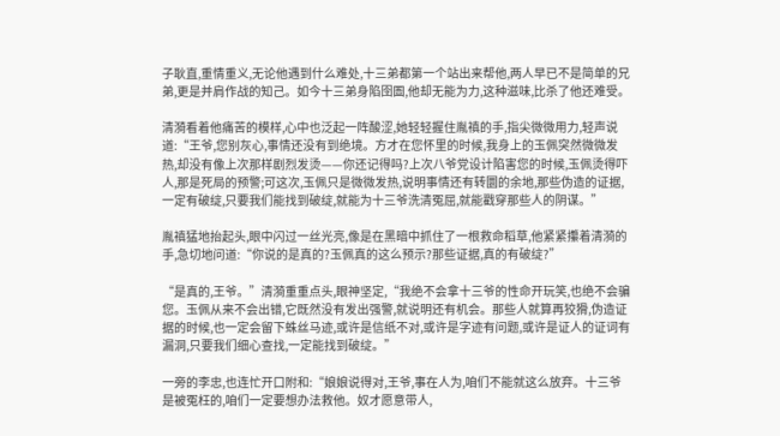子耿直,重情重义,无论他遇到什么难处,十三弟都第一个站出来帮他,两人早已不是简单的兄弟,更是并肩作战的知己。如今十三弟身陷囹圄,他却无能为力,这种滋味,比杀了他还难受。

清漪看着他痛苦的模样,心中也泛起一阵酸涩,她轻轻握住胤禛的手,指尖微微用力,轻声说道:“王爷,您别灰心,事情还没有到绝境。方才在您怀里的时候,我身上的玉佩突然微微发热,却没有像上次那样剧烈发烫——你还记得吗?上次八爷党设计陷害您的时候,玉佩烫得吓人,那是死局的预警;可这次,玉佩只是微微发热,说明事情还有转圜的余地,那些伪造的证据,一定有破绽,只要我们能找到破绽,就能为十三爷洗清冤屈,就能戳穿那些人的阴谋。”

胤禛猛地抬起头,眼中闪过一丝光亮,像是在黑暗中抓住了一根救命稻草,他紧紧攥着清漪的手,急切地问道:“你说的是真的?玉佩真的这么预示?那些证据,真的有破绽?”

“是真的,王爷。”清漪重重点头,眼神坚定,“我绝不会拿十三爷的性命开玩笑,也绝不会骗您。玉佩从来不会出错,它既然没有发出强警,就说明还有机会。那些人就算再狡猾,伪造证据的时候,也一定会留下蛛丝马迹,或许是信纸不对,或许是字迹有问题,或许是证人的证词有漏洞,只要我们细心查找,一定能找到破绽。”

一旁的李忠,也连忙开口附和:“娘娘说得对,王爷,事在人为,咱们不能就这么放弃。十三爷是被冤枉的,咱们一定要想办法救他。奴才愿意带人,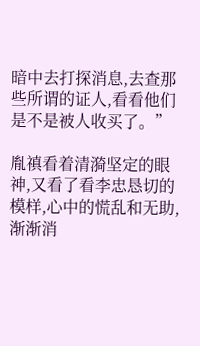暗中去打探消息,去查那些所谓的证人,看看他们是不是被人收买了。”

胤禛看着清漪坚定的眼神,又看了看李忠恳切的模样,心中的慌乱和无助,渐渐消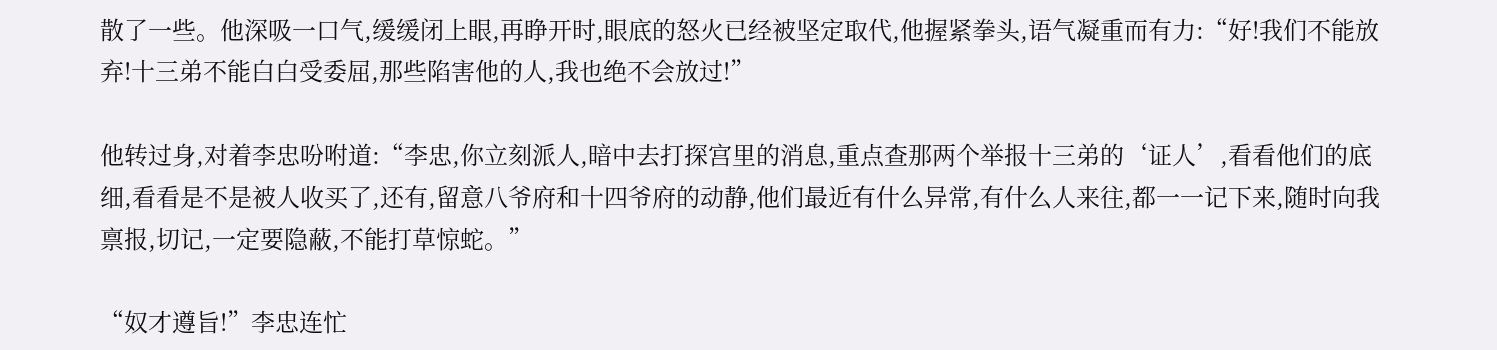散了一些。他深吸一口气,缓缓闭上眼,再睁开时,眼底的怒火已经被坚定取代,他握紧拳头,语气凝重而有力:“好!我们不能放弃!十三弟不能白白受委屈,那些陷害他的人,我也绝不会放过!”

他转过身,对着李忠吩咐道:“李忠,你立刻派人,暗中去打探宫里的消息,重点查那两个举报十三弟的‘证人’,看看他们的底细,看看是不是被人收买了,还有,留意八爷府和十四爷府的动静,他们最近有什么异常,有什么人来往,都一一记下来,随时向我禀报,切记,一定要隐蔽,不能打草惊蛇。”

“奴才遵旨!”李忠连忙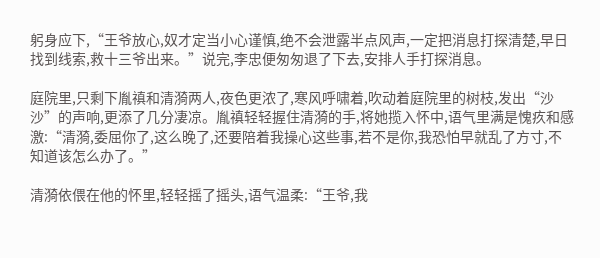躬身应下,“王爷放心,奴才定当小心谨慎,绝不会泄露半点风声,一定把消息打探清楚,早日找到线索,救十三爷出来。”说完,李忠便匆匆退了下去,安排人手打探消息。

庭院里,只剩下胤禛和清漪两人,夜色更浓了,寒风呼啸着,吹动着庭院里的树枝,发出“沙沙”的声响,更添了几分凄凉。胤禛轻轻握住清漪的手,将她揽入怀中,语气里满是愧疚和感激:“清漪,委屈你了,这么晚了,还要陪着我操心这些事,若不是你,我恐怕早就乱了方寸,不知道该怎么办了。”

清漪依偎在他的怀里,轻轻摇了摇头,语气温柔:“王爷,我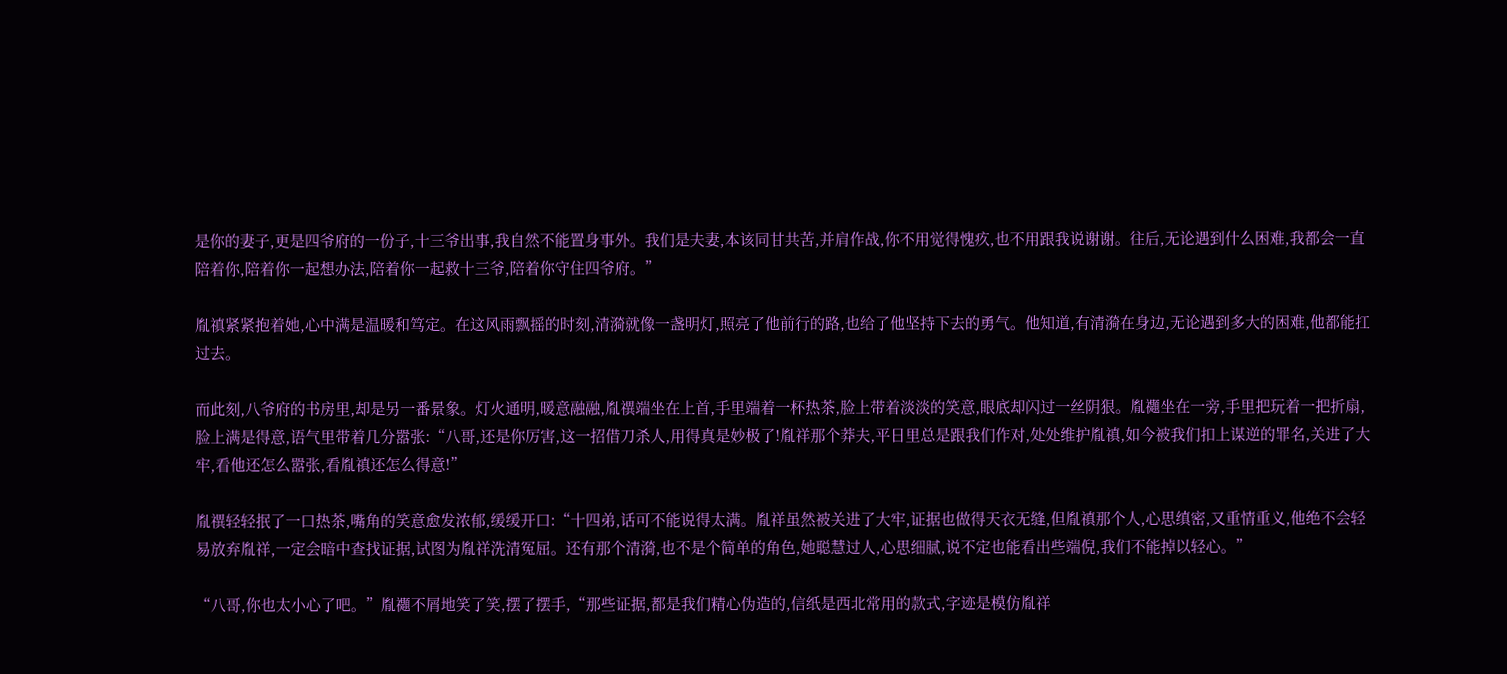是你的妻子,更是四爷府的一份子,十三爷出事,我自然不能置身事外。我们是夫妻,本该同甘共苦,并肩作战,你不用觉得愧疚,也不用跟我说谢谢。往后,无论遇到什么困难,我都会一直陪着你,陪着你一起想办法,陪着你一起救十三爷,陪着你守住四爷府。”

胤禛紧紧抱着她,心中满是温暖和笃定。在这风雨飘摇的时刻,清漪就像一盏明灯,照亮了他前行的路,也给了他坚持下去的勇气。他知道,有清漪在身边,无论遇到多大的困难,他都能扛过去。

而此刻,八爷府的书房里,却是另一番景象。灯火通明,暖意融融,胤禩端坐在上首,手里端着一杯热茶,脸上带着淡淡的笑意,眼底却闪过一丝阴狠。胤禵坐在一旁,手里把玩着一把折扇,脸上满是得意,语气里带着几分嚣张:“八哥,还是你厉害,这一招借刀杀人,用得真是妙极了!胤祥那个莽夫,平日里总是跟我们作对,处处维护胤禛,如今被我们扣上谋逆的罪名,关进了大牢,看他还怎么嚣张,看胤禛还怎么得意!”

胤禩轻轻抿了一口热茶,嘴角的笑意愈发浓郁,缓缓开口:“十四弟,话可不能说得太满。胤祥虽然被关进了大牢,证据也做得天衣无缝,但胤禛那个人,心思缜密,又重情重义,他绝不会轻易放弃胤祥,一定会暗中查找证据,试图为胤祥洗清冤屈。还有那个清漪,也不是个简单的角色,她聪慧过人,心思细腻,说不定也能看出些端倪,我们不能掉以轻心。”

“八哥,你也太小心了吧。”胤禵不屑地笑了笑,摆了摆手,“那些证据,都是我们精心伪造的,信纸是西北常用的款式,字迹是模仿胤祥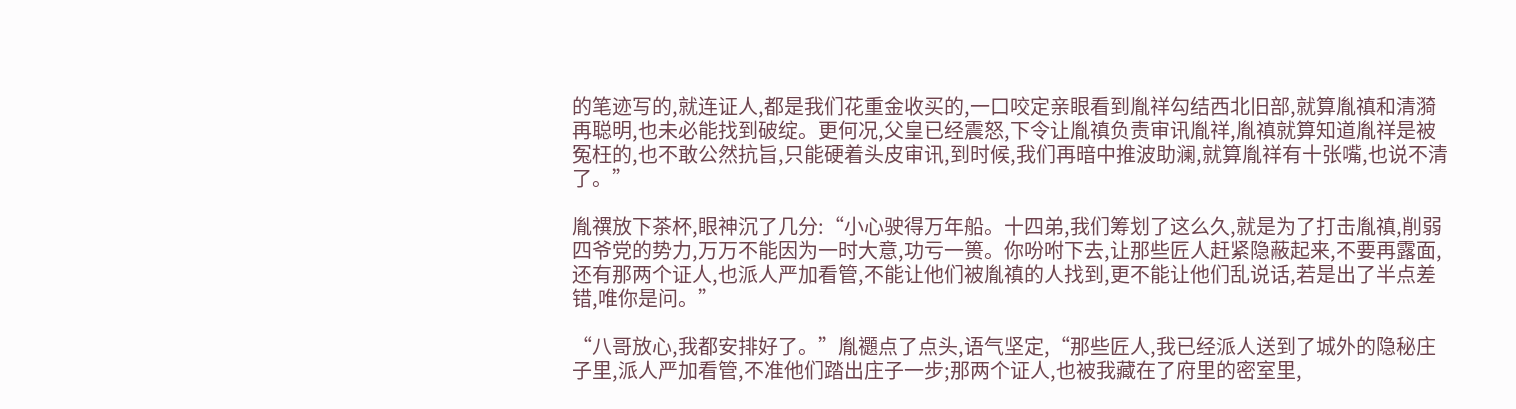的笔迹写的,就连证人,都是我们花重金收买的,一口咬定亲眼看到胤祥勾结西北旧部,就算胤禛和清漪再聪明,也未必能找到破绽。更何况,父皇已经震怒,下令让胤禛负责审讯胤祥,胤禛就算知道胤祥是被冤枉的,也不敢公然抗旨,只能硬着头皮审讯,到时候,我们再暗中推波助澜,就算胤祥有十张嘴,也说不清了。”

胤禩放下茶杯,眼神沉了几分:“小心驶得万年船。十四弟,我们筹划了这么久,就是为了打击胤禛,削弱四爷党的势力,万万不能因为一时大意,功亏一篑。你吩咐下去,让那些匠人赶紧隐蔽起来,不要再露面,还有那两个证人,也派人严加看管,不能让他们被胤禛的人找到,更不能让他们乱说话,若是出了半点差错,唯你是问。”

“八哥放心,我都安排好了。”胤禵点了点头,语气坚定,“那些匠人,我已经派人送到了城外的隐秘庄子里,派人严加看管,不准他们踏出庄子一步;那两个证人,也被我藏在了府里的密室里,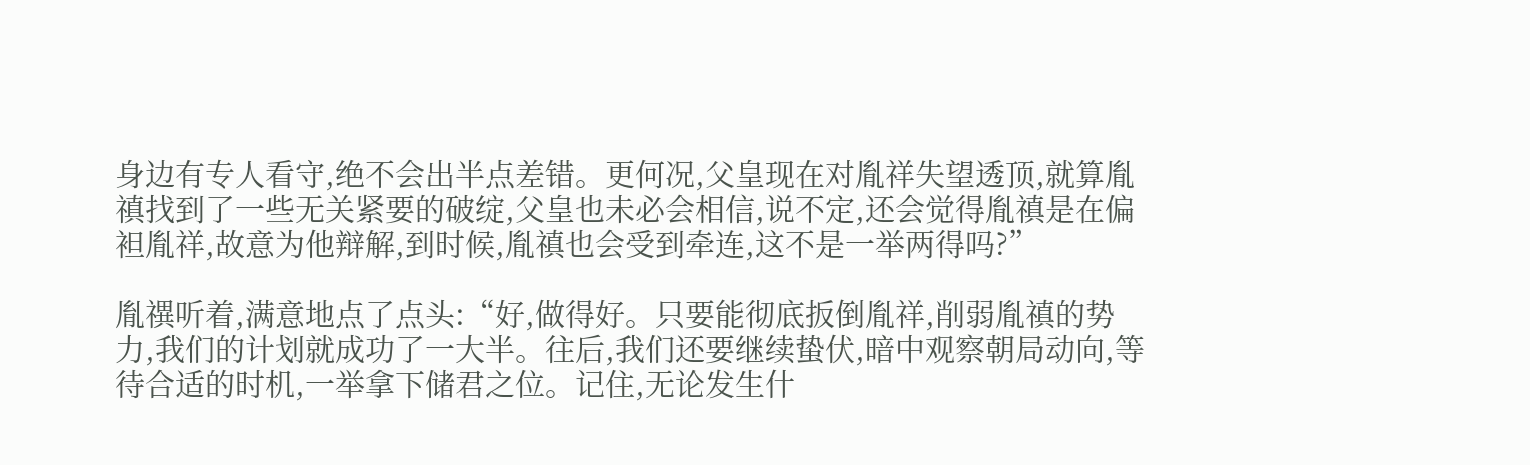身边有专人看守,绝不会出半点差错。更何况,父皇现在对胤祥失望透顶,就算胤禛找到了一些无关紧要的破绽,父皇也未必会相信,说不定,还会觉得胤禛是在偏袒胤祥,故意为他辩解,到时候,胤禛也会受到牵连,这不是一举两得吗?”

胤禩听着,满意地点了点头:“好,做得好。只要能彻底扳倒胤祥,削弱胤禛的势力,我们的计划就成功了一大半。往后,我们还要继续蛰伏,暗中观察朝局动向,等待合适的时机,一举拿下储君之位。记住,无论发生什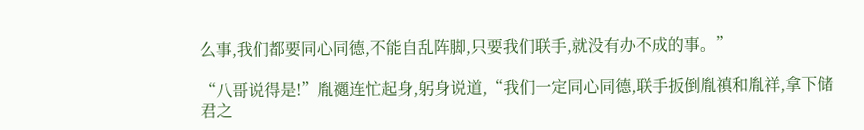么事,我们都要同心同德,不能自乱阵脚,只要我们联手,就没有办不成的事。”

“八哥说得是!”胤禵连忙起身,躬身说道,“我们一定同心同德,联手扳倒胤禛和胤祥,拿下储君之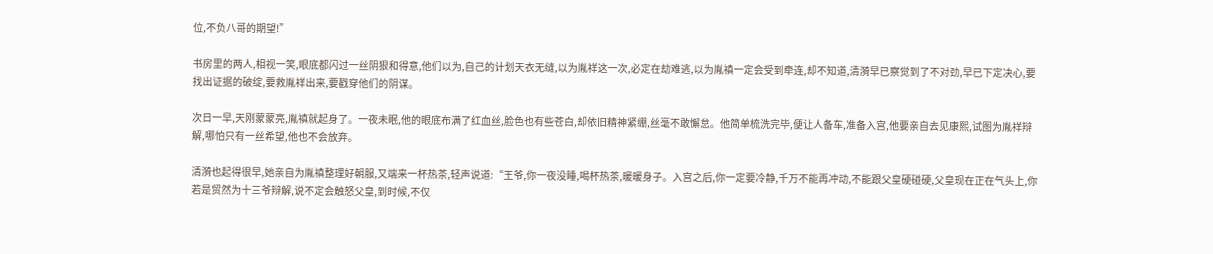位,不负八哥的期望!”

书房里的两人,相视一笑,眼底都闪过一丝阴狠和得意,他们以为,自己的计划天衣无缝,以为胤祥这一次,必定在劫难逃,以为胤禛一定会受到牵连,却不知道,清漪早已察觉到了不对劲,早已下定决心,要找出证据的破绽,要救胤祥出来,要戳穿他们的阴谋。

次日一早,天刚蒙蒙亮,胤禛就起身了。一夜未眠,他的眼底布满了红血丝,脸色也有些苍白,却依旧精神紧绷,丝毫不敢懈怠。他简单梳洗完毕,便让人备车,准备入宫,他要亲自去见康熙,试图为胤祥辩解,哪怕只有一丝希望,他也不会放弃。

清漪也起得很早,她亲自为胤禛整理好朝服,又端来一杯热茶,轻声说道:“王爷,你一夜没睡,喝杯热茶,暖暖身子。入宫之后,你一定要冷静,千万不能再冲动,不能跟父皇硬碰硬,父皇现在正在气头上,你若是贸然为十三爷辩解,说不定会触怒父皇,到时候,不仅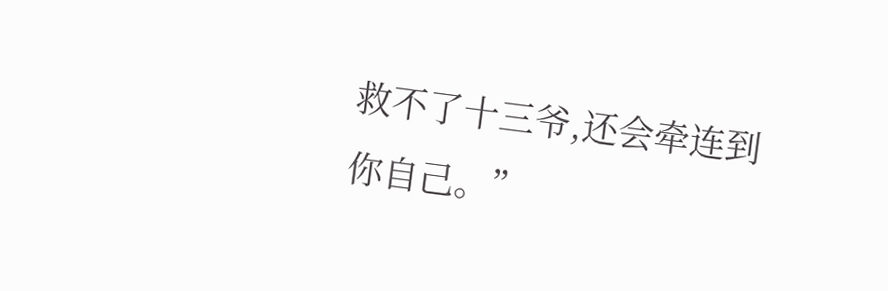救不了十三爷,还会牵连到你自己。”